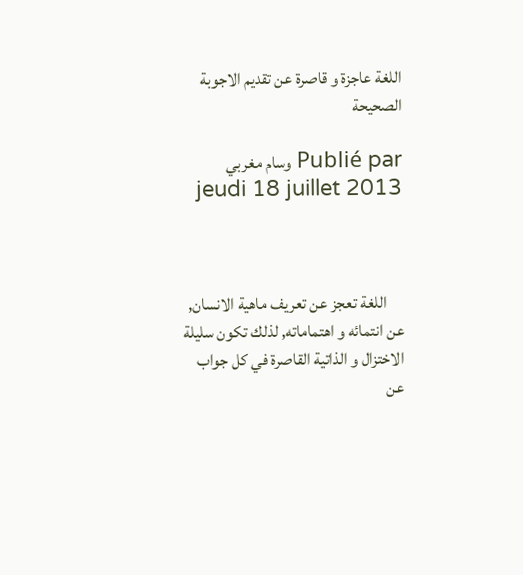اللغة عاجزة و قاصرة عن تقديم الاجوبة الصحيحة

Publié par وسام مغربي jeudi 18 juillet 2013



     اللغة تعجز عن تعريف ماهية الانسان, عن انتمائه و اهتماماته, لذلك تكون سليلة الاختزال و الذاتية القاصرة في كل جواب عن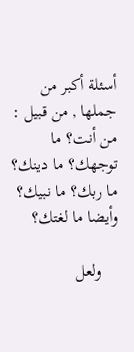أسئلة أكبر من جملها , من قبيل : من أنت؟ ما توجهك؟ ما دينك؟ ما ربك؟ ما نبيك؟  وأيضا ما لغتك؟

    ولعل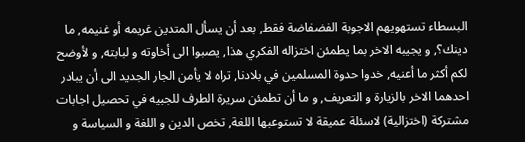البسطاء تستهويهم الاجوبة الفضفاضة فقط, بعد أن يسأل المتدين غريمه أو غنيمه, ما دينك؟, و يجيبه الاخر بما يطمئن اختزاله الفكري هذا, يصبوا الى أخاوته و لبابته, و لأوضح لكم أكثر ما أعنيه, خدوا حدوة المسلمين في بلادنا, تراه لا يأمن الجار الجديد الى أن يبادر احدهما الاخر بالزيارة و التعريف, و ما أن تطمئن سريرة الطرف للجبيه في تحصيل اجابات مشتركة (اختزالية) لاسئلة عميقة لا تستوعبها اللغة, تخص الدين و اللغة و السياسة و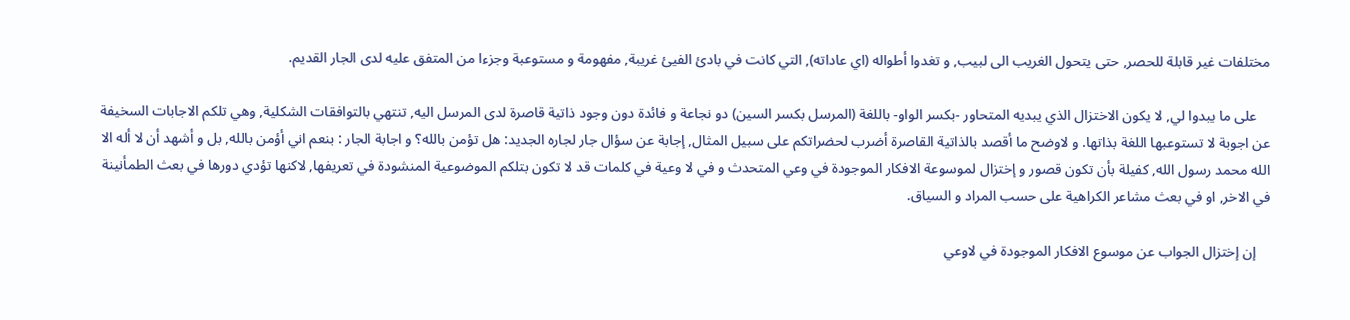مختلفات غير قابلة للحصر, حتى يتحول الغريب الى لبيب, و تغدوا أطواله (اي عاداته), التي كانت في بادئ الفيئ غريبة, مفهومة و مستوعبة وجزءا من المتفق عليه لدى الجار القديم.

    على ما يبدوا لي, لا يكون الاختزال الذي يبديه المتحاور -بكسر الواو- باللغة (المرسل بكسر السين) دو نجاعة و فائدة دون وجود ذاتية قاصرة لدى المرسل اليه, تنتهي بالتوافقات الشكلية, وهي تلكم الاجابات السخيفة عن اجوبة لا تستوعبها اللغة بذاتها. و لاوضح ما أقصد بالذاتية القاصرة أضرب لحضراتكم على سبيل المثال, إجابة عن سؤال جار لجاره الجديد: هل تؤمن بالله؟ و اجابة الجار : بنعم اني أؤمن بالله, بل و أشهد أن لا أله الا الله محمد رسول الله, كفيلة بأن تكون قصور و إختزال لموسوعة الافكار الموجودة في وعي المتحدث و في لا وعية في كلمات قد لا تكون بتلكم الموضوعية المنشودة في تعريفها, لاكنها تؤدي دورها في بعث الطمأنينة في الاخر, او في بعث مشاعر الكراهية على حسب المراد و السياق.

    إن إختزال الجواب عن موسوع الافكار الموجودة في لاوعي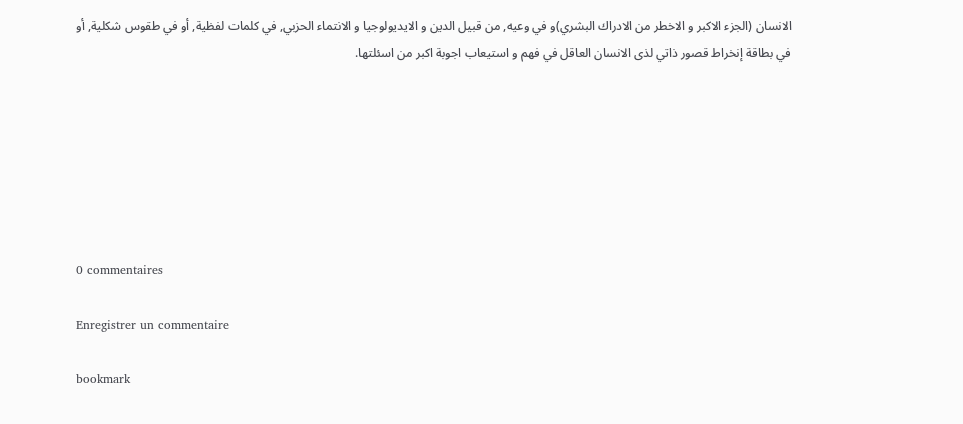الانسان (الجزء الاكبر و الاخطر من الادراك البشري)و في وعيه, من قبيل الدين و الايديولوجيا و الانتماء الحزبي, في كلمات لفظية, أو في طقوس شكلية, أو في بطاقة إنخراط قصور ذاتي لذى الانسان العاقل في فهم و استيعاب اجوبة اكبر من اسئلتها.







0 commentaires

Enregistrer un commentaire

bookmark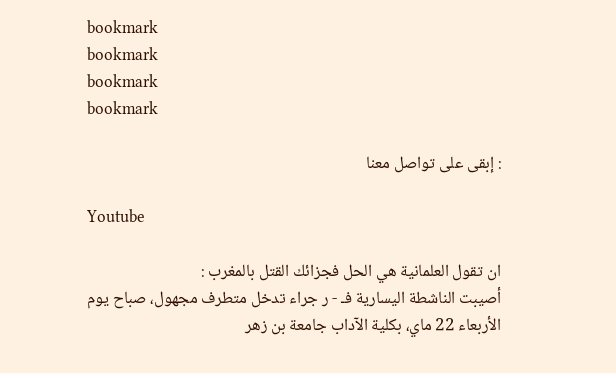bookmark
bookmark
bookmark
bookmark

: إبقى على تواصل معنا

Youtube

ان تقول العلمانية هي الحل فجزائك القتل بالمغرب :
أصيبت الناشطة اليسارية فـ - ر جراء تدخل متطرف مجهول، صباح يوم الأربعاء 22 ماي، بكلية الآداب جامعة بن زهر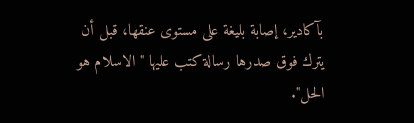بآكادير، إصابة بليغة على مستوى عنقها، قبل أن يترك فوق صدرها رسالة كتب عليها "الاسلام هو الحل".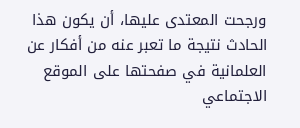ورجحت المعتدى عليها، أن يكون هذا الحادث نتيجة ما تعبر عنه من أفكار عن العلمانية في صفحتها على الموقع الاجتماعي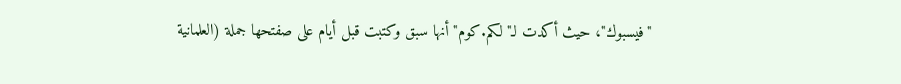"فيسبوك"، حيث أكدت لـ"لكم.كوم" أنها سبق وكتبت قبل أيام على صفتحها جملة (العلمانية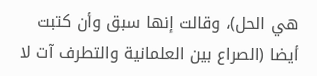هي الحل)، وقالت إنها سبق وأن كتبت أيضا (الصراع بين العلمانية والتطرف آت لا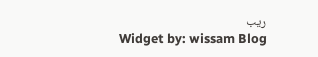ريب
Widget by: wissam Blog